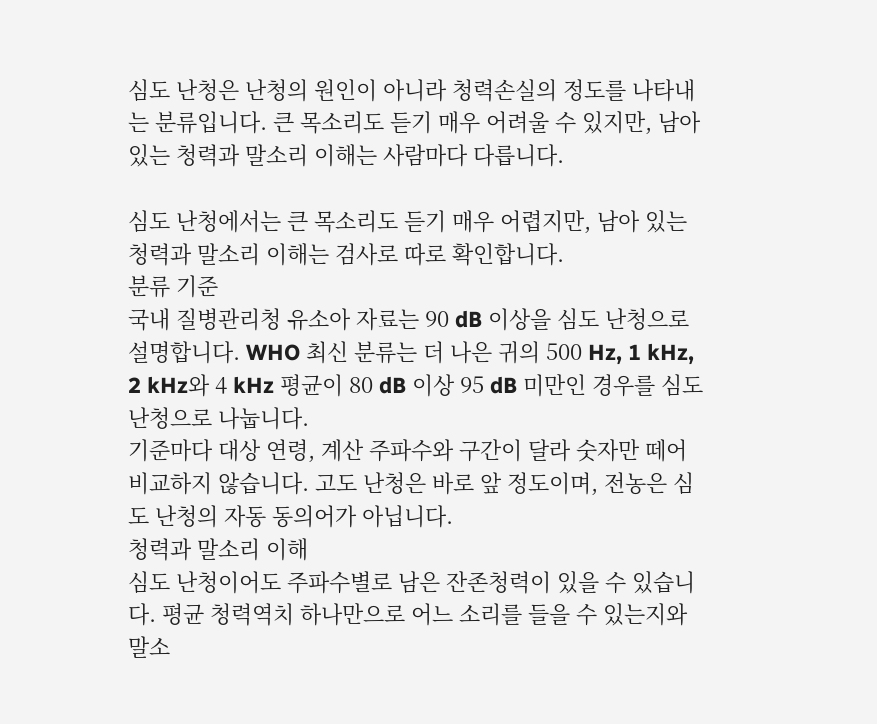심도 난청은 난청의 원인이 아니라 청력손실의 정도를 나타내는 분류입니다. 큰 목소리도 듣기 매우 어려울 수 있지만, 남아 있는 청력과 말소리 이해는 사람마다 다릅니다.

심도 난청에서는 큰 목소리도 듣기 매우 어렵지만, 남아 있는 청력과 말소리 이해는 검사로 따로 확인합니다.
분류 기준
국내 질병관리청 유소아 자료는 90 dB 이상을 심도 난청으로 설명합니다. WHO 최신 분류는 더 나은 귀의 500 Hz, 1 kHz, 2 kHz와 4 kHz 평균이 80 dB 이상 95 dB 미만인 경우를 심도 난청으로 나눕니다.
기준마다 대상 연령, 계산 주파수와 구간이 달라 숫자만 떼어 비교하지 않습니다. 고도 난청은 바로 앞 정도이며, 전농은 심도 난청의 자동 동의어가 아닙니다.
청력과 말소리 이해
심도 난청이어도 주파수별로 남은 잔존청력이 있을 수 있습니다. 평균 청력역치 하나만으로 어느 소리를 들을 수 있는지와 말소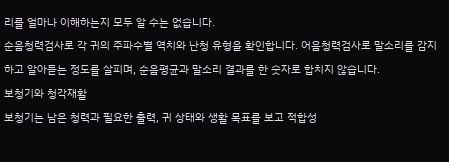리를 얼마나 이해하는지 모두 알 수는 없습니다.
순음청력검사로 각 귀의 주파수별 역치와 난청 유형을 확인합니다. 어음청력검사로 말소리를 감지하고 알아듣는 정도를 살피며, 순음평균과 말소리 결과를 한 숫자로 합치지 않습니다.
보청기와 청각재활
보청기는 남은 청력과 필요한 출력, 귀 상태와 생활 목표를 보고 적합성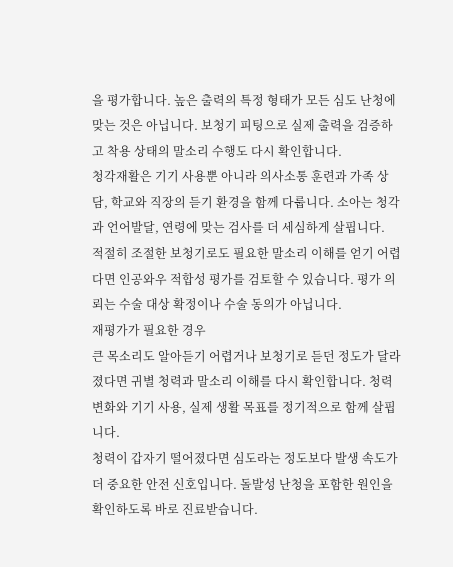을 평가합니다. 높은 출력의 특정 형태가 모든 심도 난청에 맞는 것은 아닙니다. 보청기 피팅으로 실제 출력을 검증하고 착용 상태의 말소리 수행도 다시 확인합니다.
청각재활은 기기 사용뿐 아니라 의사소통 훈련과 가족 상담, 학교와 직장의 듣기 환경을 함께 다룹니다. 소아는 청각과 언어발달, 연령에 맞는 검사를 더 세심하게 살핍니다.
적절히 조절한 보청기로도 필요한 말소리 이해를 얻기 어렵다면 인공와우 적합성 평가를 검토할 수 있습니다. 평가 의뢰는 수술 대상 확정이나 수술 동의가 아닙니다.
재평가가 필요한 경우
큰 목소리도 알아듣기 어렵거나 보청기로 듣던 정도가 달라졌다면 귀별 청력과 말소리 이해를 다시 확인합니다. 청력 변화와 기기 사용, 실제 생활 목표를 정기적으로 함께 살핍니다.
청력이 갑자기 떨어졌다면 심도라는 정도보다 발생 속도가 더 중요한 안전 신호입니다. 돌발성 난청을 포함한 원인을 확인하도록 바로 진료받습니다.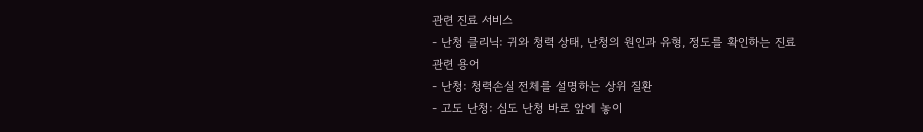관련 진료 서비스
- 난청 클리닉: 귀와 청력 상태, 난청의 원인과 유형, 정도를 확인하는 진료
관련 용어
- 난청: 청력손실 전체를 설명하는 상위 질환
- 고도 난청: 심도 난청 바로 앞에 놓이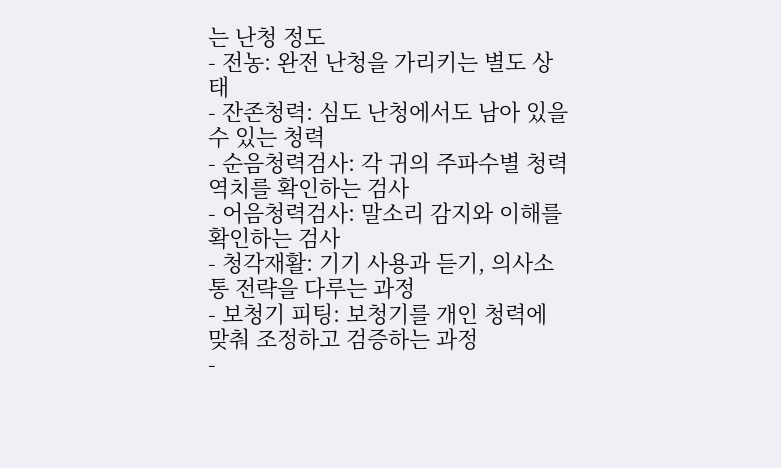는 난청 정도
- 전농: 완전 난청을 가리키는 별도 상태
- 잔존청력: 심도 난청에서도 남아 있을 수 있는 청력
- 순음청력검사: 각 귀의 주파수별 청력역치를 확인하는 검사
- 어음청력검사: 말소리 감지와 이해를 확인하는 검사
- 청각재활: 기기 사용과 듣기, 의사소통 전략을 다루는 과정
- 보청기 피팅: 보청기를 개인 청력에 맞춰 조정하고 검증하는 과정
-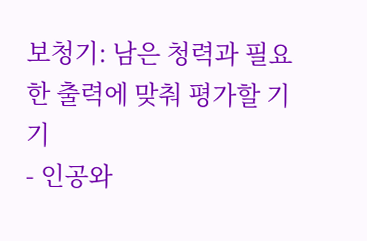보청기: 남은 청력과 필요한 출력에 맞춰 평가할 기기
- 인공와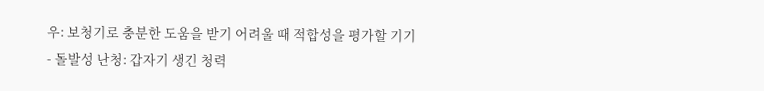우: 보청기로 충분한 도움을 받기 어려울 때 적합성을 평가할 기기
- 돌발성 난청: 갑자기 생긴 청력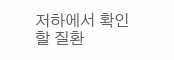저하에서 확인할 질환